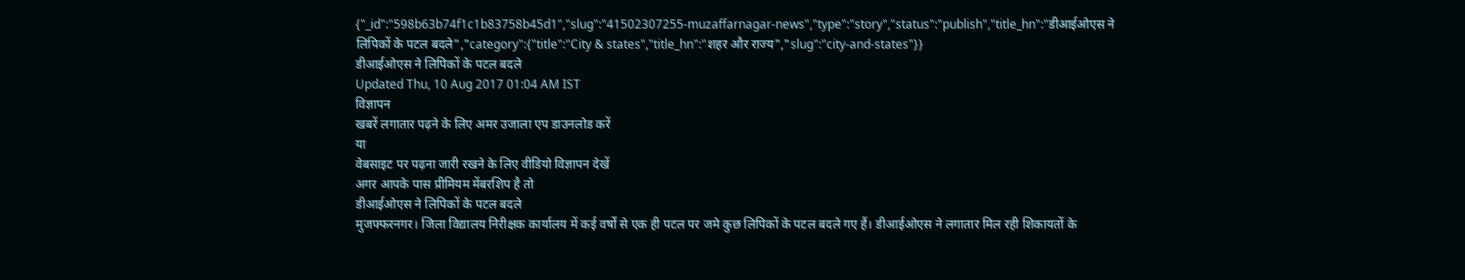{"_id":"598b63b74f1c1b83758b45d1","slug":"41502307255-muzaffarnagar-news","type":"story","status":"publish","title_hn":"डीआईओएस ने लिपिकों के पटल बदले","category":{"title":"City & states","title_hn":"शहर और राज्य","slug":"city-and-states"}}
डीआईओएस ने लिपिकों के पटल बदले
Updated Thu, 10 Aug 2017 01:04 AM IST
विज्ञापन
खबरें लगातार पढ़ने के लिए अमर उजाला एप डाउनलोड करें
या
वेबसाइट पर पढ़ना जारी रखने के लिए वीडियो विज्ञापन देखें
अगर आपके पास प्रीमियम मेंबरशिप है तो
डीआईओएस ने लिपिकों के पटल बदले
मुजफ्फरनगर। जिला विद्यालय निरीक्षक कार्यालय में कई वर्षों से एक ही पटल पर जमे कुछ लिपिकों के पटल बदले गए हैं। डीआईओएस ने लगातार मिल रही शिकायतों के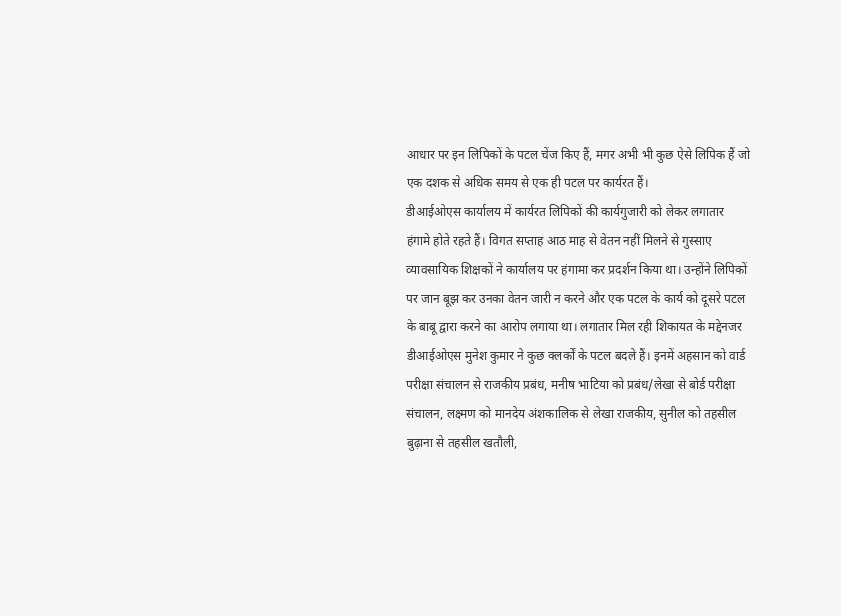आधार पर इन लिपिकों के पटल चेंज किए हैं, मगर अभी भी कुछ ऐसे लिपिक हैं जो एक दशक से अधिक समय से एक ही पटल पर कार्यरत हैं।
डीआईओएस कार्यालय में कार्यरत लिपिकों की कार्यगुजारी को लेकर लगातार हंगामे होते रहते हैं। विगत सप्ताह आठ माह से वेतन नहीं मिलने से गुस्साए व्यावसायिक शिक्षकों ने कार्यालय पर हंगामा कर प्रदर्शन किया था। उन्होंने लिपिकों पर जान बूझ कर उनका वेतन जारी न करने और एक पटल के कार्य को दूसरे पटल के बाबू द्वारा करने का आरोप लगाया था। लगातार मिल रही शिकायत के मद्देनजर डीआईओएस मुनेश कुमार ने कुछ क्लर्कों के पटल बदले हैं। इनमें अहसान को वार्ड परीक्षा संचालन से राजकीय प्रबंध, मनीष भाटिया को प्रबंध/लेखा से बोर्ड परीक्षा संचालन, लक्ष्मण को मानदेय अंशकालिक से लेखा राजकीय, सुनील को तहसील बुढ़ाना से तहसील खतौली,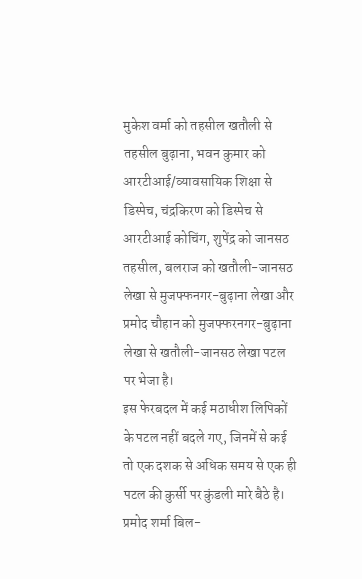मुकेश वर्मा को तहसील खतौली से तहसील बुढ़ाना, भवन कुमार को आरटीआई/व्यावसायिक शिक्षा से डिस्पेच, चंद्रकिरण को डिस्पेच से आरटीआई कोचिंग, शुपेंद्र को जानसठ तहसील, बलराज को खतौली-जानसठ लेखा से मुजफ्फनगर-बुढ़ाना लेखा और प्रमोद चौहान को मुजफ्फरनगर-बुढ़ाना लेखा से खतौली-जानसठ लेखा पटल पर भेजा है।
इस फेरबदल में कई मठाधीश लिपिकों के पटल नहीं बदले गए, जिनमें से कई तो एक दशक से अधिक समय से एक ही पटल की कुर्सी पर कुंडली मारे बैठे है। प्रमोद शर्मा बिल-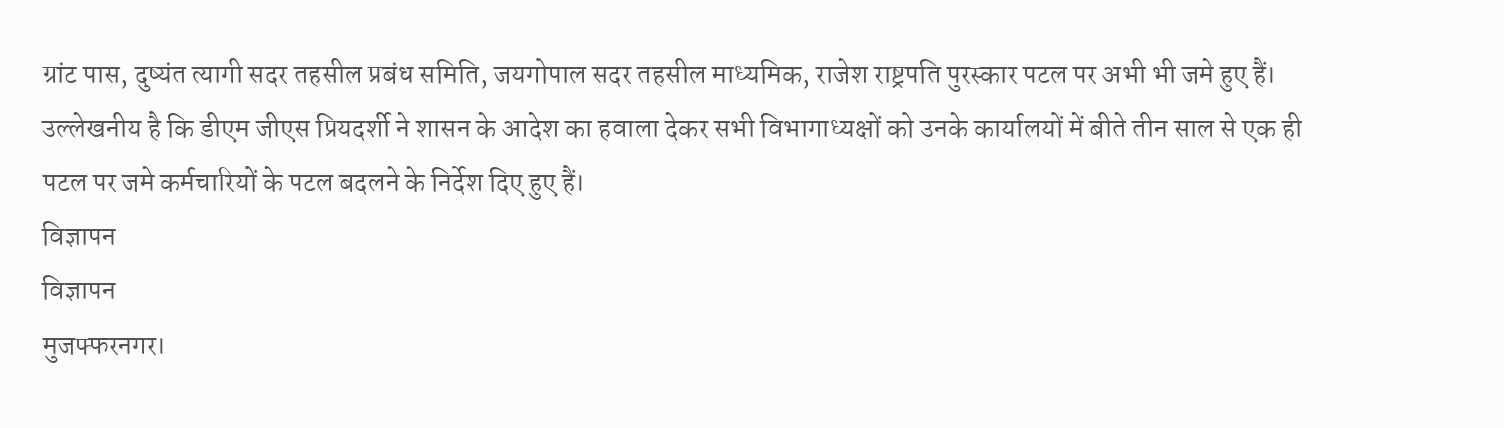ग्रांट पास, दुष्यंत त्यागी सदर तहसील प्रबंध समिति, जयगोपाल सदर तहसील माध्यमिक, राजेश राष्ट्रपति पुरस्कार पटल पर अभी भी जमे हुए हैं। उल्लेखनीय है कि डीएम जीएस प्रियदर्शी ने शासन के आदेश का हवाला देकर सभी विभागाध्यक्षों को उनके कार्यालयों में बीते तीन साल से एक ही पटल पर जमे कर्मचारियों के पटल बदलने के निर्देश दिए हुए हैं।
विज्ञापन
विज्ञापन
मुजफ्फरनगर।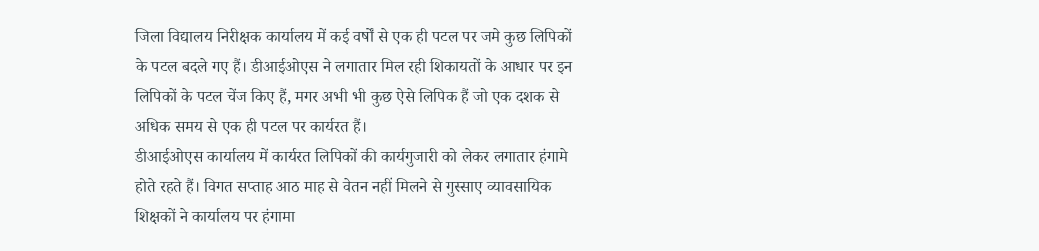जिला विद्यालय निरीक्षक कार्यालय में कई वर्षों से एक ही पटल पर जमे कुछ लिपिकों के पटल बदले गए हैं। डीआईओएस ने लगातार मिल रही शिकायतों के आधार पर इन लिपिकों के पटल चेंज किए हैं, मगर अभी भी कुछ ऐसे लिपिक हैं जो एक दशक से अधिक समय से एक ही पटल पर कार्यरत हैं।
डीआईओएस कार्यालय में कार्यरत लिपिकों की कार्यगुजारी को लेकर लगातार हंगामे होते रहते हैं। विगत सप्ताह आठ माह से वेतन नहीं मिलने से गुस्साए व्यावसायिक शिक्षकों ने कार्यालय पर हंगामा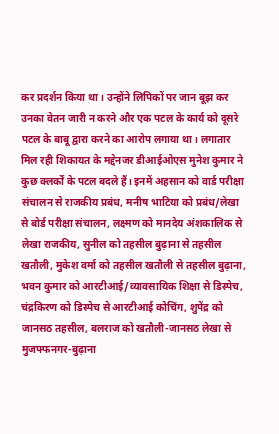कर प्रदर्शन किया था। उन्होंने लिपिकों पर जान बूझ कर उनका वेतन जारी न करने और एक पटल के कार्य को दूसरे पटल के बाबू द्वारा करने का आरोप लगाया था। लगातार मिल रही शिकायत के मद्देनजर डीआईओएस मुनेश कुमार ने कुछ क्लर्कों के पटल बदले हैं। इनमें अहसान को वार्ड परीक्षा संचालन से राजकीय प्रबंध, मनीष भाटिया को प्रबंध/लेखा से बोर्ड परीक्षा संचालन, लक्ष्मण को मानदेय अंशकालिक से लेखा राजकीय, सुनील को तहसील बुढ़ाना से तहसील खतौली, मुकेश वर्मा को तहसील खतौली से तहसील बुढ़ाना, भवन कुमार को आरटीआई/व्यावसायिक शिक्षा से डिस्पेच, चंद्रकिरण को डिस्पेच से आरटीआई कोचिंग, शुपेंद्र को जानसठ तहसील, बलराज को खतौली-जानसठ लेखा से मुजफ्फनगर-बुढ़ाना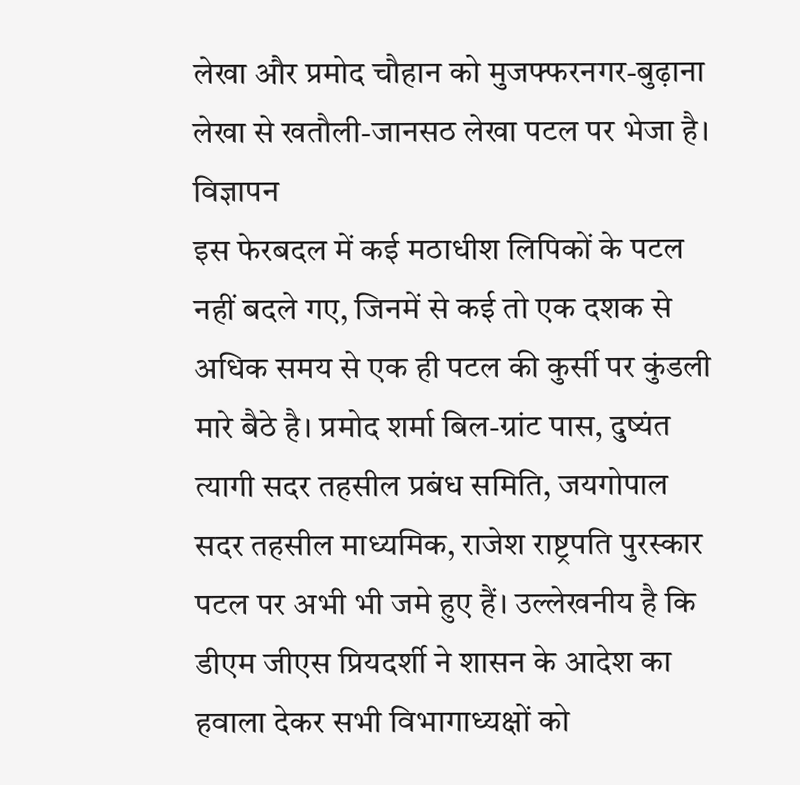लेखा और प्रमोद चौहान को मुजफ्फरनगर-बुढ़ाना लेखा से खतौली-जानसठ लेखा पटल पर भेजा है।
विज्ञापन
इस फेरबदल में कई मठाधीश लिपिकों के पटल नहीं बदले गए, जिनमें से कई तो एक दशक से अधिक समय से एक ही पटल की कुर्सी पर कुंडली मारे बैठे है। प्रमोद शर्मा बिल-ग्रांट पास, दुष्यंत त्यागी सदर तहसील प्रबंध समिति, जयगोपाल सदर तहसील माध्यमिक, राजेश राष्ट्रपति पुरस्कार पटल पर अभी भी जमे हुए हैं। उल्लेखनीय है कि डीएम जीएस प्रियदर्शी ने शासन के आदेश का हवाला देकर सभी विभागाध्यक्षों को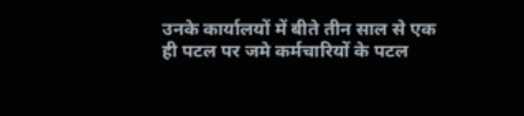उनके कार्यालयों में बीते तीन साल से एक ही पटल पर जमे कर्मचारियों के पटल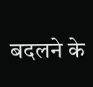बदलने के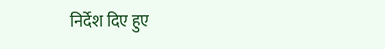निर्देश दिए हुए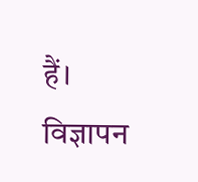हैं।
विज्ञापन